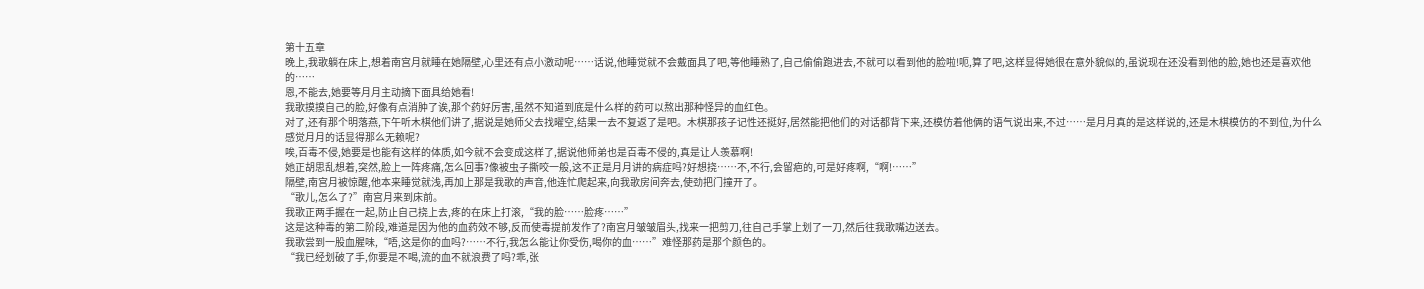第十五章
晚上,我歌躺在床上,想着南宫月就睡在她隔壁,心里还有点小激动呢……话说,他睡觉就不会戴面具了吧,等他睡熟了,自己偷偷跑进去,不就可以看到他的脸啦!呃,算了吧,这样显得她很在意外貌似的,虽说现在还没看到他的脸,她也还是喜欢他的……
恩,不能去,她要等月月主动摘下面具给她看!
我歌摸摸自己的脸,好像有点消肿了诶,那个药好厉害,虽然不知道到底是什么样的药可以熬出那种怪异的血红色。
对了,还有那个明落燕,下午听木棋他们讲了,据说是她师父去找曜空,结果一去不复返了是吧。木棋那孩子记性还挺好,居然能把他们的对话都背下来,还模仿着他俩的语气说出来,不过……是月月真的是这样说的,还是木棋模仿的不到位,为什么感觉月月的话显得那么无赖呢?
唉,百毒不侵,她要是也能有这样的体质,如今就不会变成这样了,据说他师弟也是百毒不侵的,真是让人羡慕啊!
她正胡思乱想着,突然,脸上一阵疼痛,怎么回事?像被虫子撕咬一般,这不正是月月讲的病症吗?好想挠……不,不行,会留疤的,可是好疼啊,“啊!……”
隔壁,南宫月被惊醒,他本来睡觉就浅,再加上那是我歌的声音,他连忙爬起来,向我歌房间奔去,使劲把门撞开了。
“歌儿,怎么了?”南宫月来到床前。
我歌正两手握在一起,防止自己挠上去,疼的在床上打滚,“我的脸……脸疼……”
这是这种毒的第二阶段,难道是因为他的血药效不够,反而使毒提前发作了?南宫月皱皱眉头,找来一把剪刀,往自己手掌上划了一刀,然后往我歌嘴边送去。
我歌尝到一股血腥味,“唔,这是你的血吗?……不行,我怎么能让你受伤,喝你的血……”难怪那药是那个颜色的。
“我已经划破了手,你要是不喝,流的血不就浪费了吗?乖,张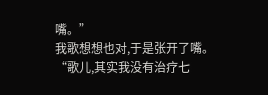嘴。”
我歌想想也对,于是张开了嘴。
“歌儿,其实我没有治疗七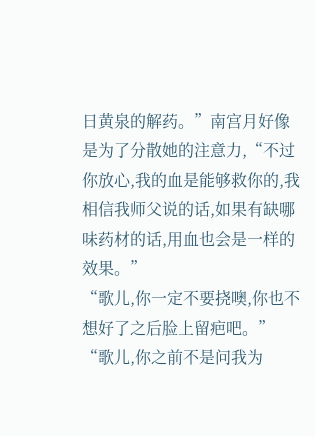日黄泉的解药。”南宫月好像是为了分散她的注意力,“不过你放心,我的血是能够救你的,我相信我师父说的话,如果有缺哪味药材的话,用血也会是一样的效果。”
“歌儿,你一定不要挠噢,你也不想好了之后脸上留疤吧。”
“歌儿,你之前不是问我为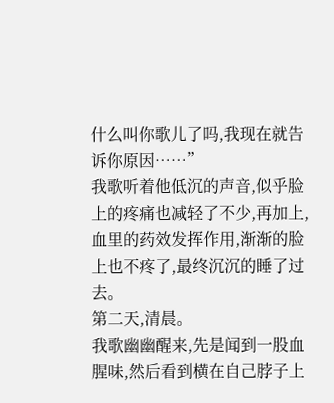什么叫你歌儿了吗,我现在就告诉你原因……”
我歌听着他低沉的声音,似乎脸上的疼痛也减轻了不少,再加上,血里的药效发挥作用,渐渐的脸上也不疼了,最终沉沉的睡了过去。
第二天,清晨。
我歌幽幽醒来,先是闻到一股血腥味,然后看到横在自己脖子上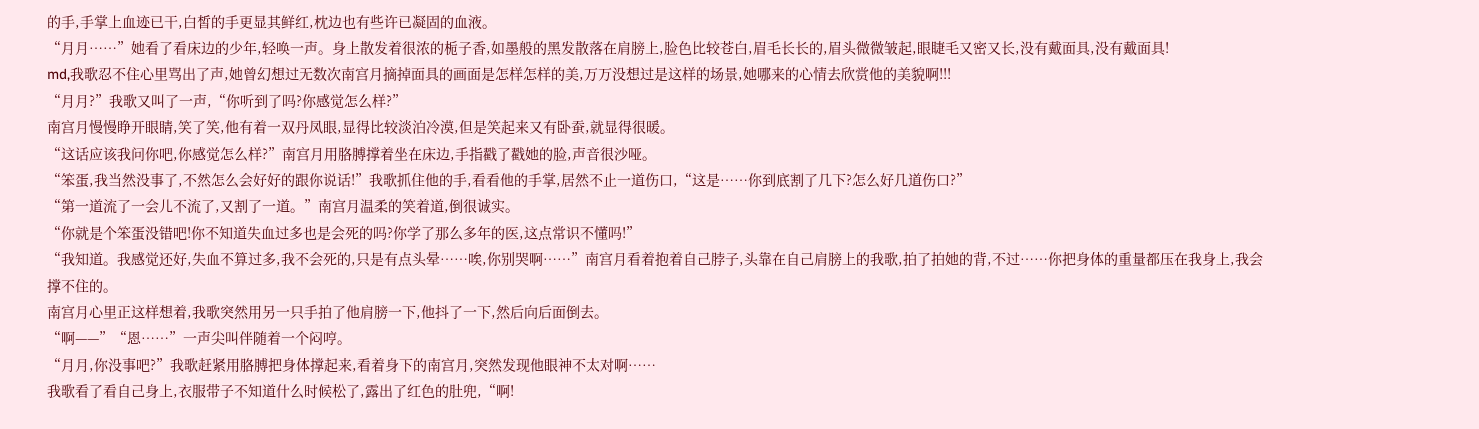的手,手掌上血迹已干,白皙的手更显其鲜红,枕边也有些许已凝固的血液。
“月月……”她看了看床边的少年,轻唤一声。身上散发着很浓的栀子香,如墨般的黑发散落在肩膀上,脸色比较苍白,眉毛长长的,眉头微微皱起,眼睫毛又密又长,没有戴面具,没有戴面具!
md,我歌忍不住心里骂出了声,她曾幻想过无数次南宫月摘掉面具的画面是怎样怎样的美,万万没想过是这样的场景,她哪来的心情去欣赏他的美貌啊!!!
“月月?”我歌又叫了一声,“你听到了吗?你感觉怎么样?”
南宫月慢慢睁开眼睛,笑了笑,他有着一双丹凤眼,显得比较淡泊冷漠,但是笑起来又有卧蚕,就显得很暖。
“这话应该我问你吧,你感觉怎么样?”南宫月用胳膊撑着坐在床边,手指戳了戳她的脸,声音很沙哑。
“笨蛋,我当然没事了,不然怎么会好好的跟你说话!”我歌抓住他的手,看看他的手掌,居然不止一道伤口,“这是……你到底割了几下?怎么好几道伤口?”
“第一道流了一会儿不流了,又割了一道。”南宫月温柔的笑着道,倒很诚实。
“你就是个笨蛋没错吧!你不知道失血过多也是会死的吗?你学了那么多年的医,这点常识不懂吗!”
“我知道。我感觉还好,失血不算过多,我不会死的,只是有点头晕……唉,你别哭啊……”南宫月看着抱着自己脖子,头靠在自己肩膀上的我歌,拍了拍她的背,不过……你把身体的重量都压在我身上,我会撑不住的。
南宫月心里正这样想着,我歌突然用另一只手拍了他肩膀一下,他抖了一下,然后向后面倒去。
“啊——”“恩……”一声尖叫伴随着一个闷哼。
“月月,你没事吧?”我歌赶紧用胳膊把身体撑起来,看着身下的南宫月,突然发现他眼神不太对啊……
我歌看了看自己身上,衣服带子不知道什么时候松了,露出了红色的肚兜,“啊!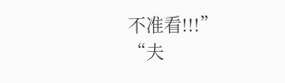不准看!!!”
“夫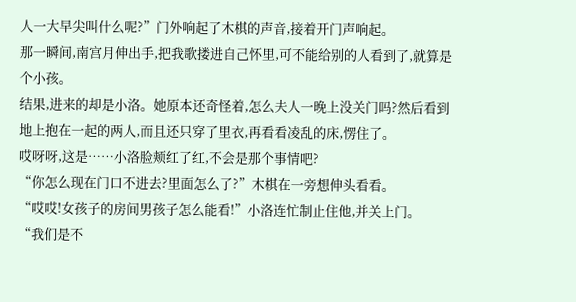人一大早尖叫什么呢?”门外响起了木棋的声音,接着开门声响起。
那一瞬间,南宫月伸出手,把我歌搂进自己怀里,可不能给别的人看到了,就算是个小孩。
结果,进来的却是小洛。她原本还奇怪着,怎么夫人一晚上没关门吗?然后看到地上抱在一起的两人,而且还只穿了里衣,再看看凌乱的床,愣住了。
哎呀呀,这是……小洛脸颊红了红,不会是那个事情吧?
“你怎么现在门口不进去?里面怎么了?”木棋在一旁想伸头看看。
“哎哎!女孩子的房间男孩子怎么能看!”小洛连忙制止住他,并关上门。
“我们是不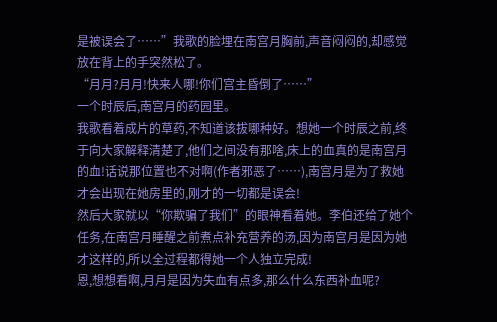是被误会了……”我歌的脸埋在南宫月胸前,声音闷闷的,却感觉放在背上的手突然松了。
“月月?月月!快来人哪!你们宫主昏倒了……”
一个时辰后,南宫月的药园里。
我歌看着成片的草药,不知道该拔哪种好。想她一个时辰之前,终于向大家解释清楚了,他们之间没有那啥,床上的血真的是南宫月的血!话说那位置也不对啊(作者邪恶了……),南宫月是为了救她才会出现在她房里的,刚才的一切都是误会!
然后大家就以“你欺骗了我们”的眼神看着她。李伯还给了她个任务,在南宫月睡醒之前煮点补充营养的汤,因为南宫月是因为她才这样的,所以全过程都得她一个人独立完成!
恩,想想看啊,月月是因为失血有点多,那么什么东西补血呢?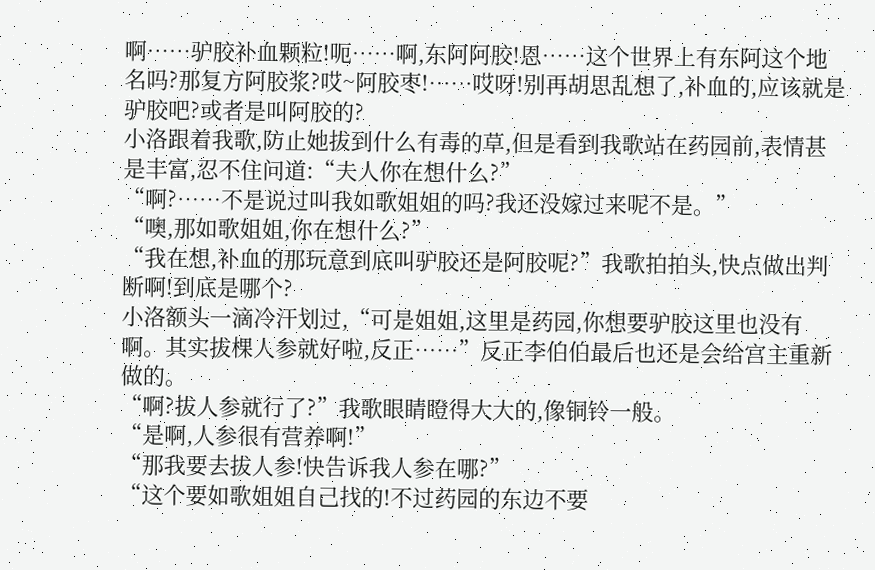啊……驴胶补血颗粒!呃……啊,东阿阿胶!恩……这个世界上有东阿这个地名吗?那复方阿胶浆?哎~阿胶枣!……哎呀!别再胡思乱想了,补血的,应该就是驴胶吧?或者是叫阿胶的?
小洛跟着我歌,防止她拔到什么有毒的草,但是看到我歌站在药园前,表情甚是丰富,忍不住问道:“夫人你在想什么?”
“啊?……不是说过叫我如歌姐姐的吗?我还没嫁过来呢不是。”
“噢,那如歌姐姐,你在想什么?”
“我在想,补血的那玩意到底叫驴胶还是阿胶呢?”我歌拍拍头,快点做出判断啊!到底是哪个?
小洛额头一滴冷汗划过,“可是姐姐,这里是药园,你想要驴胶这里也没有啊。其实拔棵人参就好啦,反正……”反正李伯伯最后也还是会给宫主重新做的。
“啊?拔人参就行了?”我歌眼睛瞪得大大的,像铜铃一般。
“是啊,人参很有营养啊!”
“那我要去拔人参!快告诉我人参在哪?”
“这个要如歌姐姐自己找的!不过药园的东边不要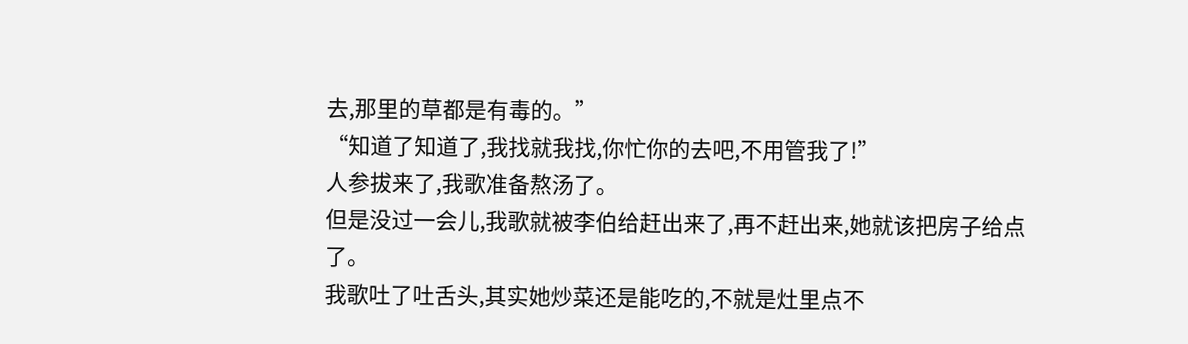去,那里的草都是有毒的。”
“知道了知道了,我找就我找,你忙你的去吧,不用管我了!”
人参拔来了,我歌准备熬汤了。
但是没过一会儿,我歌就被李伯给赶出来了,再不赶出来,她就该把房子给点了。
我歌吐了吐舌头,其实她炒菜还是能吃的,不就是灶里点不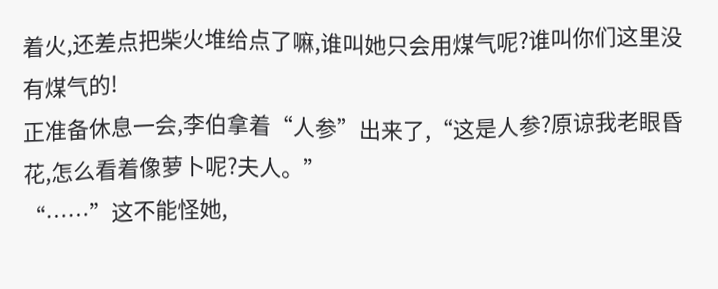着火,还差点把柴火堆给点了嘛,谁叫她只会用煤气呢?谁叫你们这里没有煤气的!
正准备休息一会,李伯拿着“人参”出来了,“这是人参?原谅我老眼昏花,怎么看着像萝卜呢?夫人。”
“……”这不能怪她,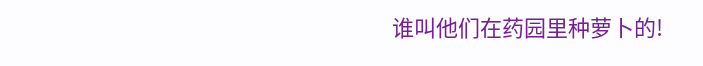谁叫他们在药园里种萝卜的!